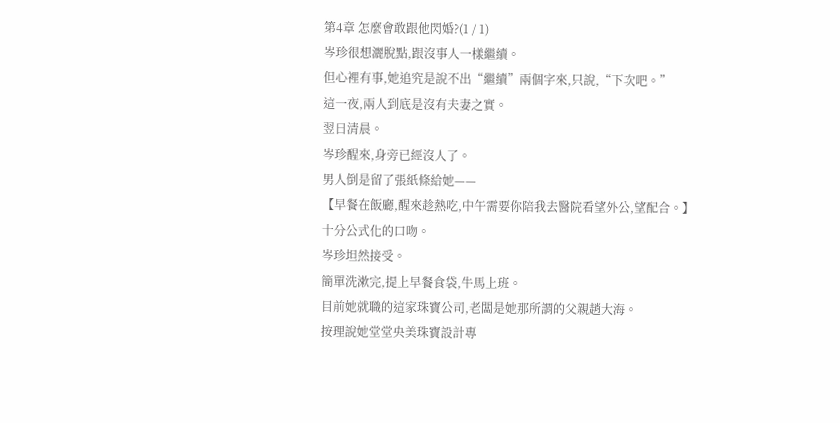第4章 怎麼會敢跟他閃婚?(1 / 1)
岑珍很想灑脫點,跟沒事人一樣繼續。
但心裡有事,她追究是說不出“繼續”兩個字來,只說,“下次吧。”
這一夜,兩人到底是沒有夫妻之實。
翌日清晨。
岑珍醒來,身旁已經沒人了。
男人倒是留了張紙條給她——
【早餐在飯廳,醒來趁熱吃,中午需要你陪我去醫院看望外公,望配合。】
十分公式化的口吻。
岑珍坦然接受。
簡單洗漱完,提上早餐食袋,牛馬上班。
目前她就職的這家珠寶公司,老闆是她那所謂的父親趙大海。
按理說她堂堂央美珠寶設計專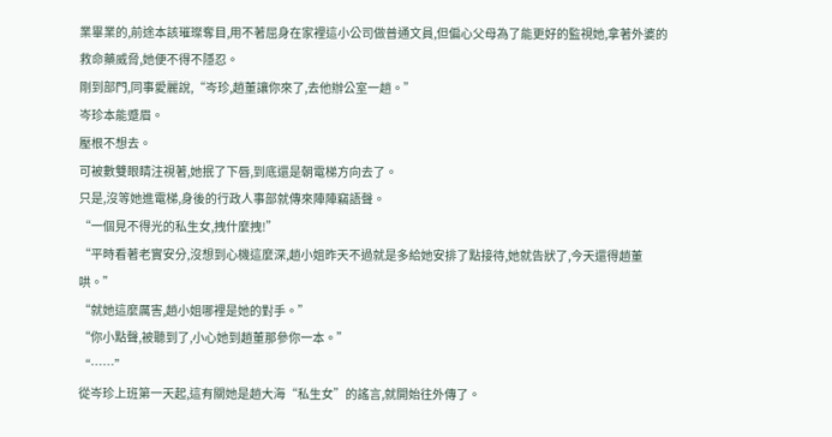業畢業的,前途本該璀璨奪目,用不著屈身在家裡這小公司做普通文員,但偏心父母為了能更好的監視她,拿著外婆的救命藥威脅,她便不得不隱忍。
剛到部門,同事愛麗說,“岑珍,趙董讓你來了,去他辦公室一趟。”
岑珍本能蹙眉。
壓根不想去。
可被數雙眼睛注視著,她抿了下唇,到底還是朝電梯方向去了。
只是,沒等她進電梯,身後的行政人事部就傳來陣陣竊語聲。
“一個見不得光的私生女,拽什麼拽!”
“平時看著老實安分,沒想到心機這麼深,趙小姐昨天不過就是多給她安排了點接待,她就告狀了,今天還得趙董哄。”
“就她這麼厲害,趙小姐哪裡是她的對手。”
“你小點聲,被聽到了,小心她到趙董那參你一本。”
“……”
從岑珍上班第一天起,這有關她是趙大海“私生女”的謠言,就開始往外傳了。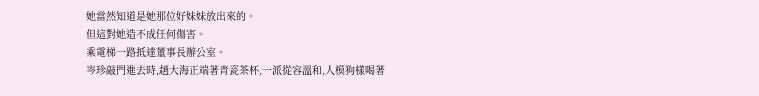她當然知道是她那位好妹妹放出來的。
但這對她造不成任何傷害。
乘電梯一路抵達董事長辦公室。
岑珍敲門進去時,趙大海正端著青瓷茶杯,一派從容溫和,人模狗樣喝著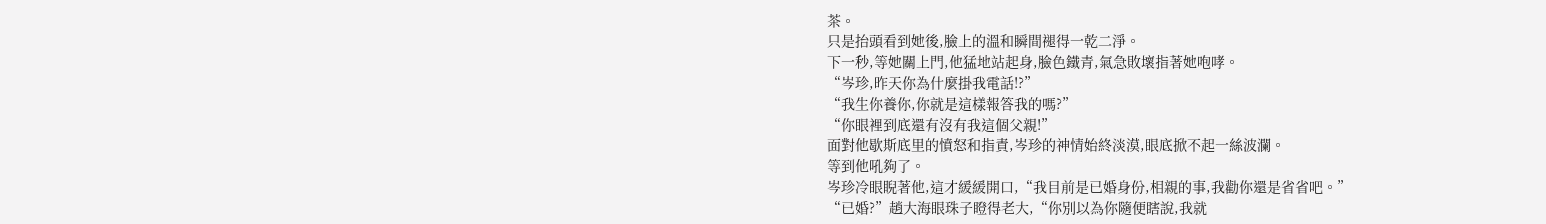茶。
只是抬頭看到她後,臉上的溫和瞬間褪得一乾二淨。
下一秒,等她關上門,他猛地站起身,臉色鐵青,氣急敗壞指著她咆哮。
“岑珍,昨天你為什麼掛我電話!?”
“我生你養你,你就是這樣報答我的嗎?”
“你眼裡到底還有沒有我這個父親!”
面對他歇斯底里的憤怒和指責,岑珍的神情始終淡漠,眼底掀不起一絲波瀾。
等到他吼夠了。
岑珍冷眼睨著他,這才緩緩開口,“我目前是已婚身份,相親的事,我勸你還是省省吧。”
“已婚?”趙大海眼珠子瞪得老大,“你別以為你隨便瞎說,我就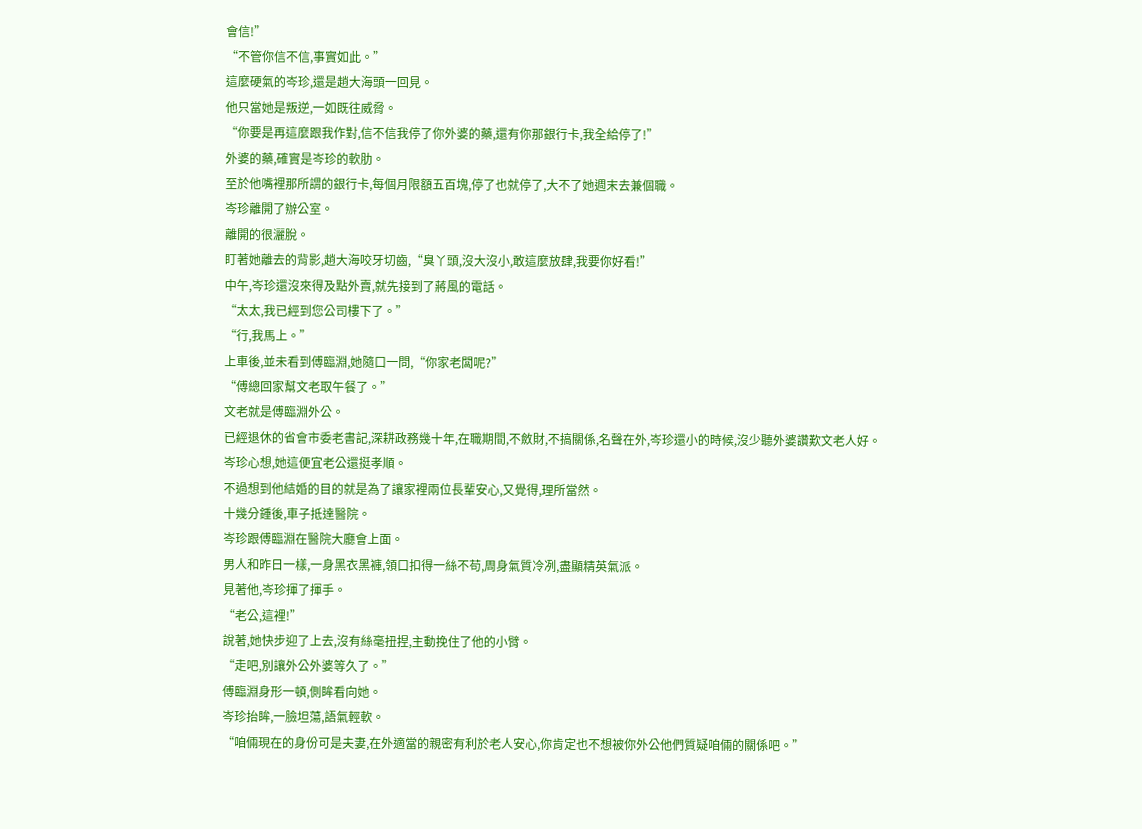會信!”
“不管你信不信,事實如此。”
這麼硬氣的岑珍,還是趙大海頭一回見。
他只當她是叛逆,一如既往威脅。
“你要是再這麼跟我作對,信不信我停了你外婆的藥,還有你那銀行卡,我全給停了!”
外婆的藥,確實是岑珍的軟肋。
至於他嘴裡那所謂的銀行卡,每個月限額五百塊,停了也就停了,大不了她週末去兼個職。
岑珍離開了辦公室。
離開的很灑脫。
盯著她離去的背影,趙大海咬牙切齒,“臭丫頭,沒大沒小,敢這麼放肆,我要你好看!”
中午,岑珍還沒來得及點外賣,就先接到了蔣風的電話。
“太太,我已經到您公司樓下了。”
“行,我馬上。”
上車後,並未看到傅臨淵,她隨口一問,“你家老闆呢?”
“傅總回家幫文老取午餐了。”
文老就是傅臨淵外公。
已經退休的省會市委老書記,深耕政務幾十年,在職期間,不斂財,不搞關係,名聲在外,岑珍還小的時候,沒少聽外婆讚歎文老人好。
岑珍心想,她這便宜老公還挺孝順。
不過想到他結婚的目的就是為了讓家裡兩位長輩安心,又覺得,理所當然。
十幾分鍾後,車子抵達醫院。
岑珍跟傅臨淵在醫院大廳會上面。
男人和昨日一樣,一身黑衣黑褲,領口扣得一絲不苟,周身氣質冷冽,盡顯精英氣派。
見著他,岑珍揮了揮手。
“老公,這裡!”
說著,她快步迎了上去,沒有絲毫扭捏,主動挽住了他的小臂。
“走吧,別讓外公外婆等久了。”
傅臨淵身形一頓,側眸看向她。
岑珍抬眸,一臉坦蕩,語氣輕軟。
“咱倆現在的身份可是夫妻,在外適當的親密有利於老人安心,你肯定也不想被你外公他們質疑咱倆的關係吧。”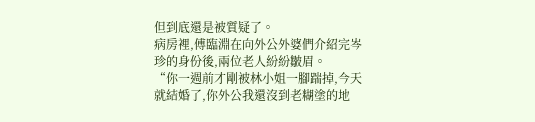但到底還是被質疑了。
病房裡,傅臨淵在向外公外婆們介紹完岑珍的身份後,兩位老人紛紛皺眉。
“你一週前才剛被林小姐一腳踹掉,今天就結婚了,你外公我還沒到老糊塗的地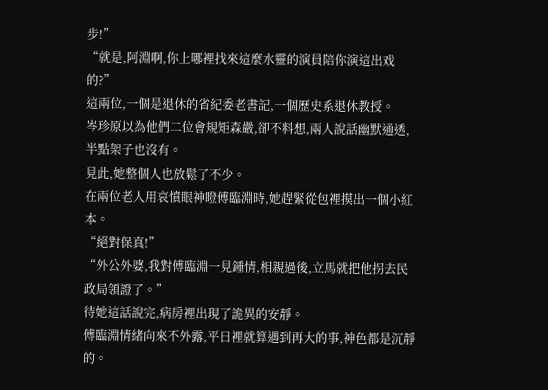步!”
“就是,阿淵啊,你上哪裡找來這麼水靈的演員陪你演這出戏的?”
這兩位,一個是退休的省紀委老書記,一個歷史系退休教授。
岑珍原以為他們二位會規矩森嚴,卻不料想,兩人說話幽默通透,半點架子也沒有。
見此,她整個人也放鬆了不少。
在兩位老人用哀憤眼神瞪傅臨淵時,她趕緊從包裡摸出一個小紅本。
“絕對保真!”
“外公外婆,我對傅臨淵一見鍾情,相親過後,立馬就把他拐去民政局領證了。”
待她這話說完,病房裡出現了詭異的安靜。
傅臨淵情緒向來不外露,平日裡就算遇到再大的事,神色都是沉靜的。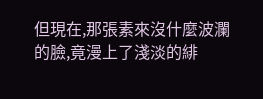但現在,那張素來沒什麼波瀾的臉,竟漫上了淺淡的緋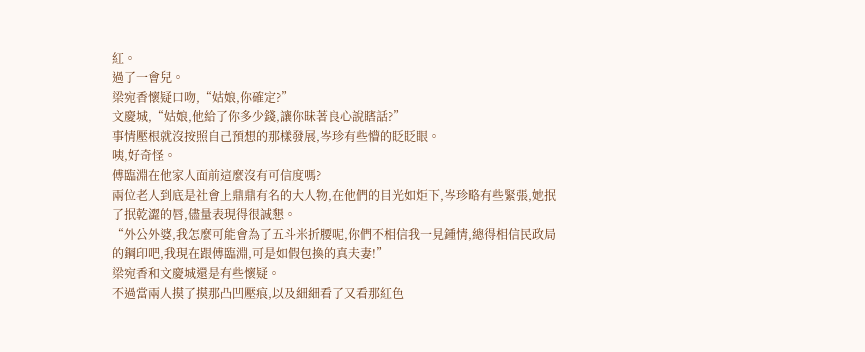紅。
過了一會兒。
梁宛香懷疑口吻,“姑娘,你確定?”
文慶城,“姑娘,他給了你多少錢,讓你昧著良心說瞎話?”
事情壓根就沒按照自己預想的那樣發展,岑珍有些懵的眨眨眼。
咦,好奇怪。
傅臨淵在他家人面前這麼沒有可信度嗎?
兩位老人到底是社會上鼎鼎有名的大人物,在他們的目光如炬下,岑珍略有些緊張,她抿了抿乾澀的唇,儘量表現得很誠懇。
“外公外婆,我怎麼可能會為了五斗米折腰呢,你們不相信我一見鍾情,總得相信民政局的鋼印吧,我現在跟傅臨淵,可是如假包換的真夫妻!”
梁宛香和文慶城還是有些懷疑。
不過當兩人摸了摸那凸凹壓痕,以及細細看了又看那紅色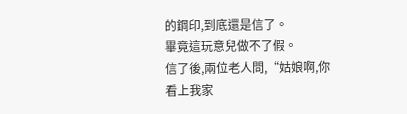的鋼印,到底還是信了。
畢竟這玩意兒做不了假。
信了後,兩位老人問,“姑娘啊,你看上我家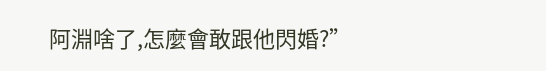阿淵啥了,怎麼會敢跟他閃婚?”